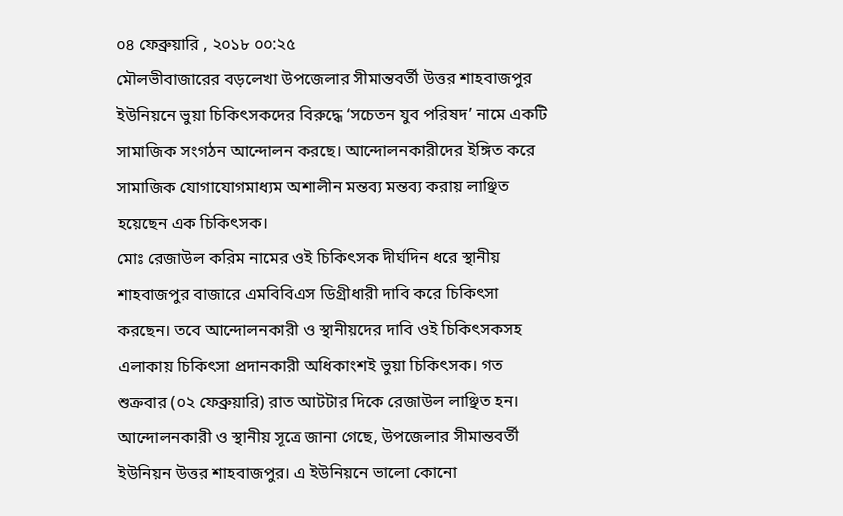০৪ ফেব্রুয়ারি , ২০১৮ ০০:২৫
মৌলভীবাজারের বড়লেখা উপজেলার সীমান্তবর্তী উত্তর শাহবাজপুর ইউনিয়নে ভুয়া চিকিৎসকদের বিরুদ্ধে ‘সচেতন যুব পরিষদ’ নামে একটি সামাজিক সংগঠন আন্দোলন করছে। আন্দোলনকারীদের ইঙ্গিত করে সামাজিক যোগাযোগমাধ্যম অশালীন মন্তব্য মন্তব্য করায় লাঞ্ছিত হয়েছেন এক চিকিৎসক।
মোঃ রেজাউল করিম নামের ওই চিকিৎসক দীর্ঘদিন ধরে স্থানীয় শাহবাজপুর বাজারে এমবিবিএস ডিগ্রীধারী দাবি করে চিকিৎসা করছেন। তবে আন্দোলনকারী ও স্থানীয়দের দাবি ওই চিকিৎসকসহ এলাকায় চিকিৎসা প্রদানকারী অধিকাংশই ভুয়া চিকিৎসক। গত শুক্রবার (০২ ফেব্রুয়ারি) রাত আটটার দিকে রেজাউল লাঞ্ছিত হন।
আন্দোলনকারী ও স্থানীয় সূত্রে জানা গেছে, উপজেলার সীমান্তবর্তী ইউনিয়ন উত্তর শাহবাজপুর। এ ইউনিয়নে ভালো কোনো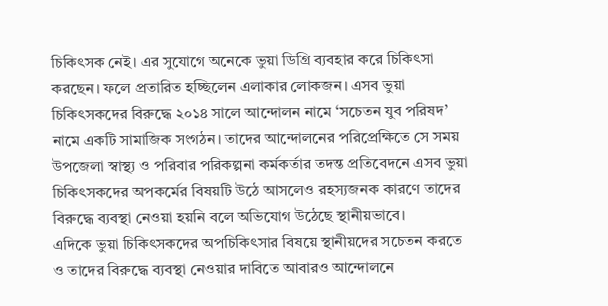চিকিৎসক নেই। এর সুযোগে অনেকে ভুয়া ডিগ্রি ব্যবহার করে চিকিৎসা করছেন। ফলে প্রতারিত হচ্ছিলেন এলাকার লোকজন। এসব ভুয়া চিকিৎসকদের বিরুদ্ধে ২০১৪ সালে আন্দোলন নামে ‘সচেতন যুব পরিষদ’ নামে একটি সামাজিক সংগঠন। তাদের আন্দোলনের পরিপ্রেক্ষিতে সে সময় উপজেলা স্বাস্থ্য ও পরিবার পরিকল্পনা কর্মকর্তার তদন্ত প্রতিবেদনে এসব ভুয়া চিকিৎসকদের অপকর্মের বিষয়টি উঠে আসলেও রহস্যজনক কারণে তাদের বিরুদ্ধে ব্যবস্থা নেওয়া হয়নি বলে অভিযোগ উঠেছে স্থানীয়ভাবে।
এদিকে ভুয়া চিকিৎসকদের অপচিকিৎসার বিষয়ে স্থানীয়দের সচেতন করতে ও তাদের বিরুদ্ধে ব্যবস্থা নেওয়ার দাবিতে আবারও আন্দোলনে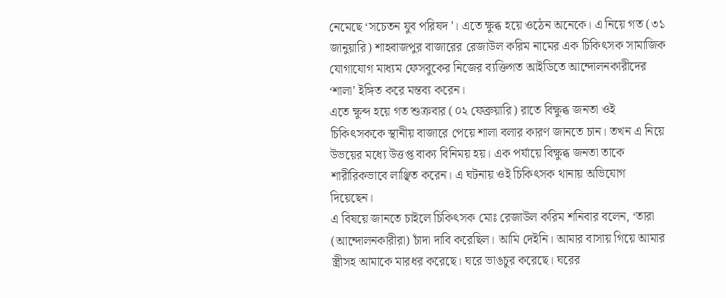নেমেছে ‘সচেতন যুব পরিষদ’। এতে ক্ষুব্ধ হয়ে ওঠেন অনেকে। এ নিয়ে গত (৩১ জানুয়ারি) শাহবাজপুর বাজারের রেজাউল করিম নামের এক চিকিৎসক সামাজিক যোগাযোগ মাধ্যম ফেসবুকের নিজের ব্যক্তিগত আইডিতে আন্দোলনকারীদের ‘শালা’ ইঙ্গিত করে মন্তব্য করেন।
এতে ক্ষুব্দ হয়ে গত শুক্রবার (০২ ফেব্রুয়ারি) রাতে বিক্ষুব্ধ জনতা ওই চিকিৎসককে স্থানীয় বাজারে পেয়ে শালা বলার কারণ জানতে চান। তখন এ নিয়ে উভয়ের মধ্যে উত্তপ্ত বাক্য বিনিময় হয়। এক পর্যায়ে বিক্ষুব্ধ জনতা তাকে শারীরিকভাবে লাঞ্ছিত করেন। এ ঘটনায় ওই চিকিৎসক থানায় অভিযোগ দিয়েছেন।
এ বিষয়ে জানতে চাইলে চিকিৎসক মোঃ রেজাউল করিম শনিবার বলেন, ‘তারা (আন্দোলনকারীরা) চাঁদা দাবি করেছিল। আমি দেইনি। আমার বাসায় গিয়ে আমার স্ত্রীসহ আমাকে মারধর করেছে। ঘরে ভাঙচুর করেছে। ঘরের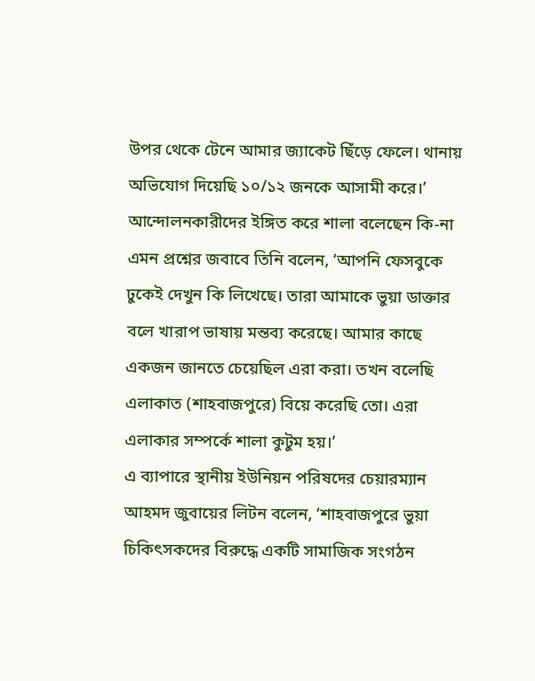উপর থেকে টেনে আমার জ্যাকেট ছিঁড়ে ফেলে। থানায় অভিযোগ দিয়েছি ১০/১২ জনকে আসামী করে।’
আন্দোলনকারীদের ইঙ্গিত করে শালা বলেছেন কি-না এমন প্রশ্নের জবাবে তিনি বলেন, ‘আপনি ফেসবুকে ঢুকেই দেখুন কি লিখেছে। তারা আমাকে ভুয়া ডাক্তার বলে খারাপ ভাষায় মন্তব্য করেছে। আমার কাছে একজন জানতে চেয়েছিল এরা করা। তখন বলেছি এলাকাত (শাহবাজপুরে) বিয়ে করেছি তো। এরা এলাকার সম্পর্কে শালা কুটুম হয়।’
এ ব্যাপারে স্থানীয় ইউনিয়ন পরিষদের চেয়ারম্যান আহমদ জুবায়ের লিটন বলেন, ‘শাহবাজপুরে ভুয়া চিকিৎসকদের বিরুদ্ধে একটি সামাজিক সংগঠন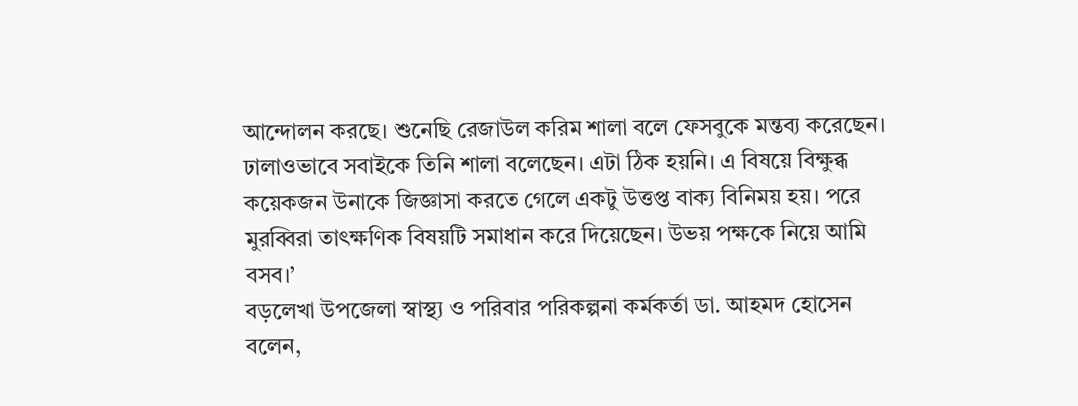আন্দোলন করছে। শুনেছি রেজাউল করিম শালা বলে ফেসবুকে মন্তব্য করেছেন। ঢালাওভাবে সবাইকে তিনি শালা বলেছেন। এটা ঠিক হয়নি। এ বিষয়ে বিক্ষুব্ধ কয়েকজন উনাকে জিজ্ঞাসা করতে গেলে একটু উত্তপ্ত বাক্য বিনিময় হয়। পরে মুরব্বিরা তাৎক্ষণিক বিষয়টি সমাধান করে দিয়েছেন। উভয় পক্ষকে নিয়ে আমি বসব।’
বড়লেখা উপজেলা স্বাস্থ্য ও পরিবার পরিকল্পনা কর্মকর্তা ডা. আহমদ হোসেন বলেন,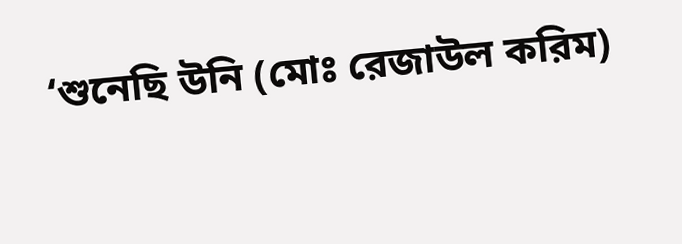‘শুনেছি উনি (মোঃ রেজাউল করিম)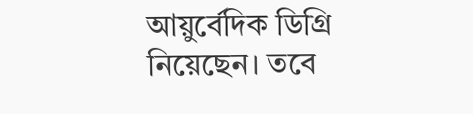আয়ুর্বেদিক ডিগ্রি নিয়েছেন। তবে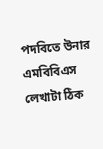পদবিতে উনার এমবিবিএস লেখাটা ঠিক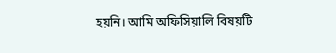হয়নি। আমি অফিসিয়ালি বিষয়টি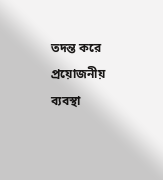তদন্ত করে প্রয়োজনীয় ব্যবস্থা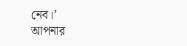নেব।’
আপনার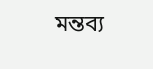মন্তব্য